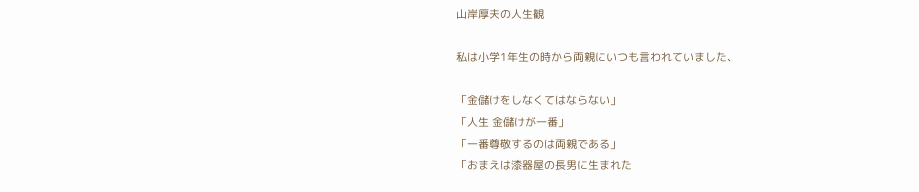山岸厚夫の人生観

私は小学1年生の時から両親にいつも言われていました、

「金儲けをしなくてはならない」
「人生 金儲けが一番」
「一番尊敬するのは両親である」
「おまえは漆器屋の長男に生まれた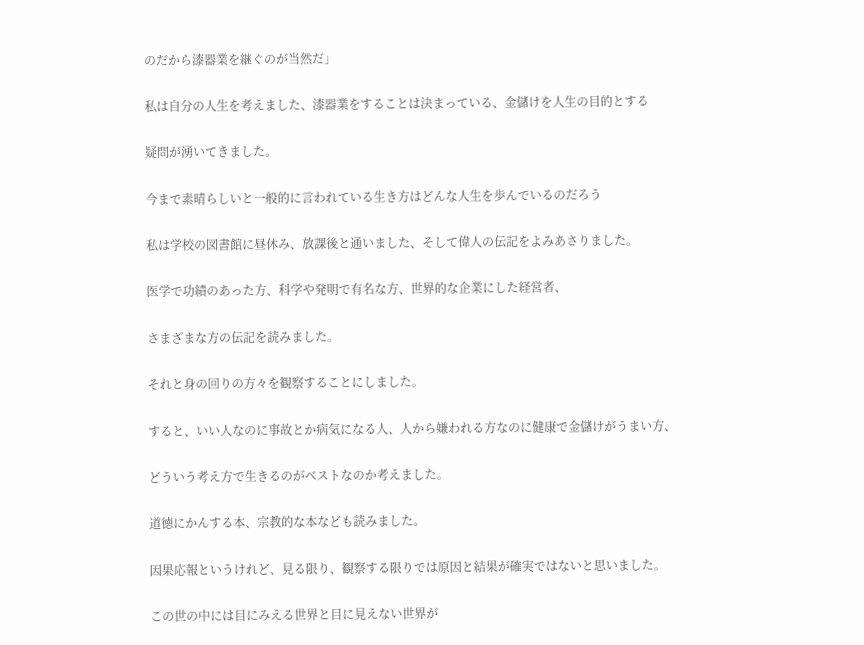のだから漆器業を継ぐのが当然だ」

私は自分の人生を考えました、漆器業をすることは決まっている、金儲けを人生の目的とする

疑問が湧いてきました。

今まで素晴らしいと一般的に言われている生き方はどんな人生を歩んでいるのだろう

私は学校の図書館に昼休み、放課後と通いました、そして偉人の伝記をよみあさりました。

医学で功績のあった方、科学や発明で有名な方、世界的な企業にした経営者、

さまざまな方の伝記を読みました。

それと身の回りの方々を観察することにしました。

すると、いい人なのに事故とか病気になる人、人から嫌われる方なのに健康で金儲けがうまい方、

どういう考え方で生きるのがベストなのか考えました。

道徳にかんする本、宗教的な本なども読みました。

因果応報というけれど、見る限り、観察する限りでは原因と結果が確実ではないと思いました。

この世の中には目にみえる世界と目に見えない世界が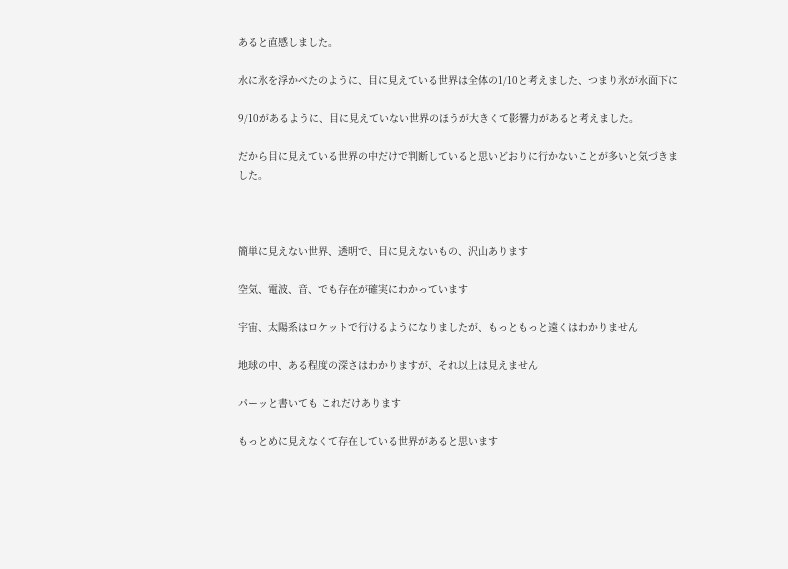あると直感しました。

水に氷を浮かべたのように、目に見えている世界は全体の1/10と考えました、つまり氷が水面下に

9/10があるように、目に見えていない世界のほうが大きくて影響力があると考えました。

だから目に見えている世界の中だけで判断していると思いどおりに行かないことが多いと気づきました。



簡単に見えない世界、透明で、目に見えないもの、沢山あります

空気、電波、音、でも存在が確実にわかっています

宇宙、太陽系はロケットで行けるようになりましたが、もっともっと遠くはわかりません

地球の中、ある程度の深さはわかりますが、それ以上は見えません

パーッと書いても これだけあります

もっとめに見えなくて存在している世界があると思います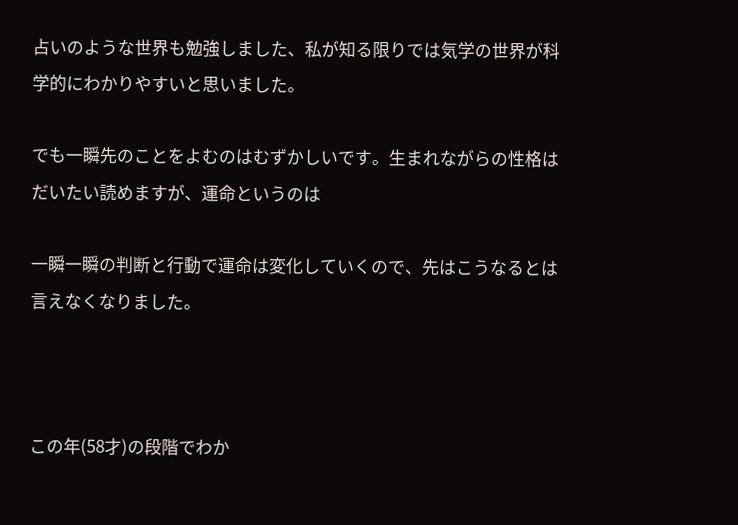占いのような世界も勉強しました、私が知る限りでは気学の世界が科学的にわかりやすいと思いました。

でも一瞬先のことをよむのはむずかしいです。生まれながらの性格はだいたい読めますが、運命というのは

一瞬一瞬の判断と行動で運命は変化していくので、先はこうなるとは言えなくなりました。



この年(58才)の段階でわか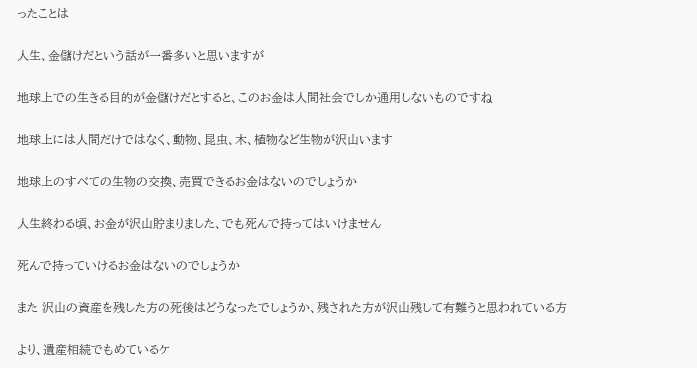ったことは

人生、金儲けだという話が一番多いと思いますが

地球上での生きる目的が金儲けだとすると、このお金は人間社会でしか通用しないものですね

地球上には人間だけではなく、動物、昆虫、木、植物など生物が沢山います

地球上のすべての生物の交換、売買できるお金はないのでしょうか

人生終わる頃、お金が沢山貯まりました、でも死んで持ってはいけません

死んで持っていけるお金はないのでしょうか

また 沢山の資産を残した方の死後はどうなったでしょうか、残された方が沢山残して有難うと思われている方

より、遺産相続でもめているケ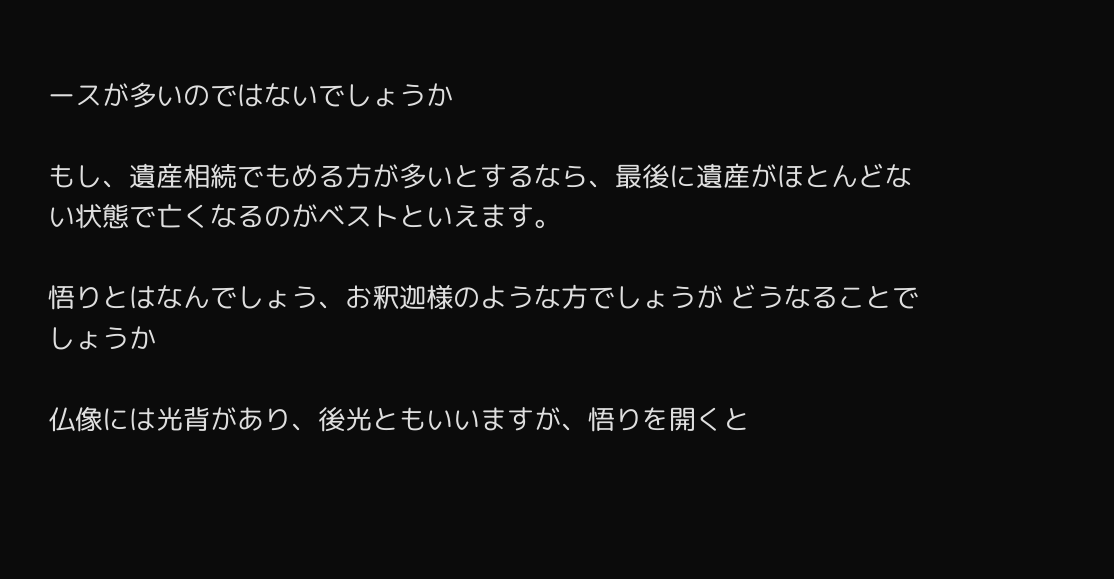ースが多いのではないでしょうか

もし、遺産相続でもめる方が多いとするなら、最後に遺産がほとんどない状態で亡くなるのがベストといえます。

悟りとはなんでしょう、お釈迦様のような方でしょうが どうなることでしょうか

仏像には光背があり、後光ともいいますが、悟りを開くと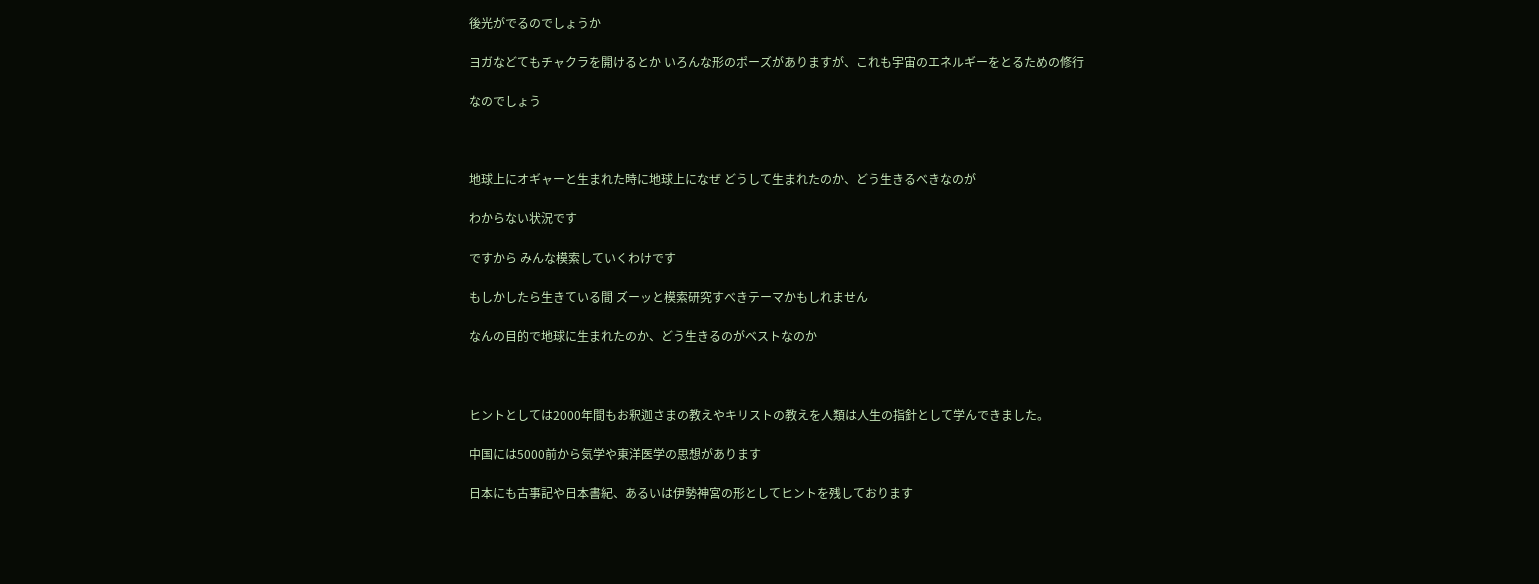後光がでるのでしょうか

ヨガなどてもチャクラを開けるとか いろんな形のポーズがありますが、これも宇宙のエネルギーをとるための修行

なのでしょう



地球上にオギャーと生まれた時に地球上になぜ どうして生まれたのか、どう生きるべきなのが

わからない状況です

ですから みんな模索していくわけです

もしかしたら生きている間 ズーッと模索研究すべきテーマかもしれません

なんの目的で地球に生まれたのか、どう生きるのがベストなのか



ヒントとしては2000年間もお釈迦さまの教えやキリストの教えを人類は人生の指針として学んできました。

中国には5000前から気学や東洋医学の思想があります

日本にも古事記や日本書紀、あるいは伊勢神宮の形としてヒントを残しております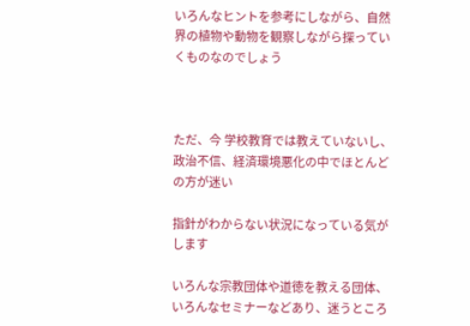いろんなヒントを参考にしながら、自然界の植物や動物を観察しながら探っていくものなのでしょう



ただ、今 学校教育では教えていないし、政治不信、経済環境悪化の中でほとんどの方が迷い

指針がわからない状況になっている気がします

いろんな宗教団体や道徳を教える団体、いろんなセミナーなどあり、迷うところ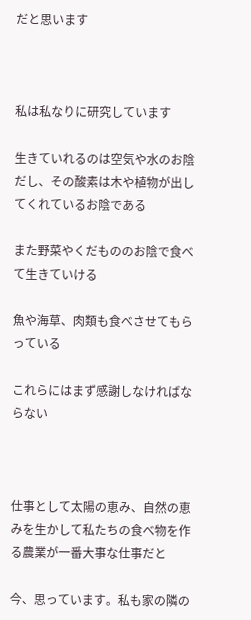だと思います



私は私なりに研究しています

生きていれるのは空気や水のお陰だし、その酸素は木や植物が出してくれているお陰である

また野菜やくだもののお陰で食べて生きていける

魚や海草、肉類も食べさせてもらっている

これらにはまず感謝しなければならない



仕事として太陽の恵み、自然の恵みを生かして私たちの食べ物を作る農業が一番大事な仕事だと

今、思っています。私も家の隣の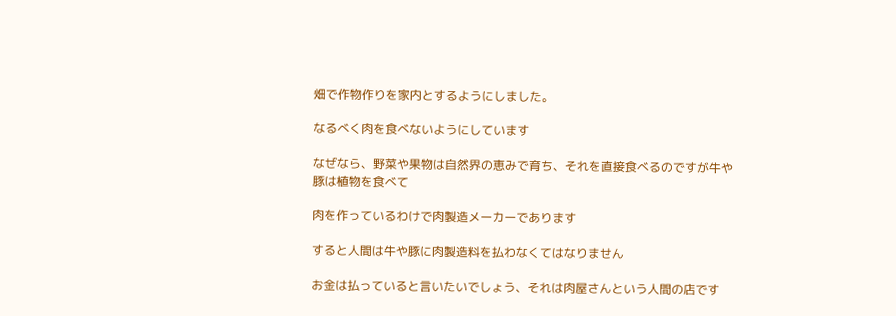畑で作物作りを家内とするようにしました。

なるべく肉を食べないようにしています

なぜなら、野菜や果物は自然界の恵みで育ち、それを直接食べるのですが牛や豚は植物を食べて

肉を作っているわけで肉製造メーカーであります

すると人間は牛や豚に肉製造料を払わなくてはなりません

お金は払っていると言いたいでしょう、それは肉屋さんという人間の店です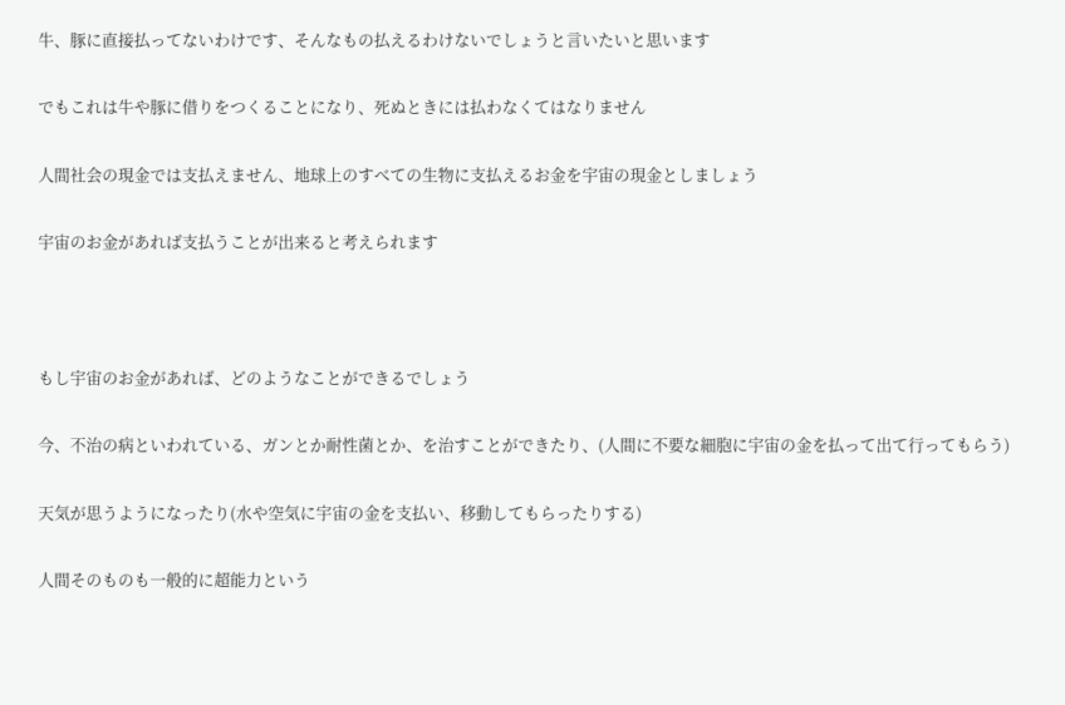牛、豚に直接払ってないわけです、そんなもの払えるわけないでしょうと言いたいと思います

でもこれは牛や豚に借りをつくることになり、死ぬときには払わなくてはなりません

人間社会の現金では支払えません、地球上のすべての生物に支払えるお金を宇宙の現金としましょう

宇宙のお金があれば支払うことが出来ると考えられます



もし宇宙のお金があれば、どのようなことができるでしょう

今、不治の病といわれている、ガンとか耐性菌とか、を治すことができたり、(人間に不要な細胞に宇宙の金を払って出て行ってもらう)

天気が思うようになったり(水や空気に宇宙の金を支払い、移動してもらったりする)

人間そのものも一般的に超能力という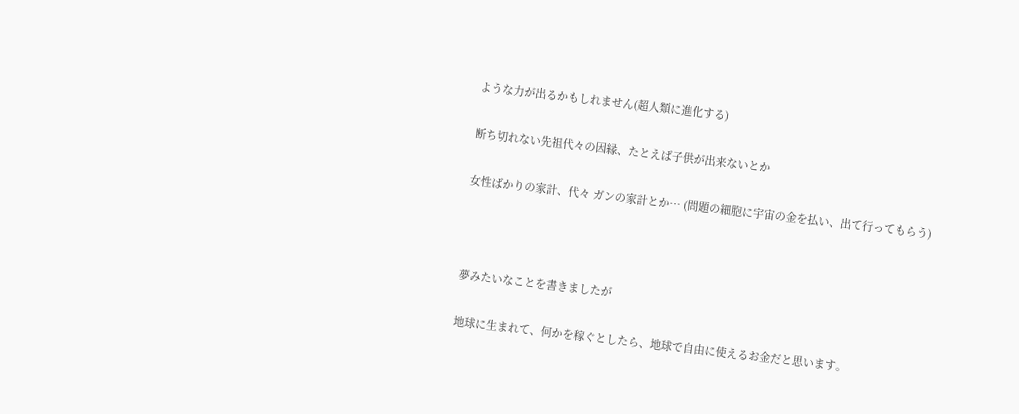ような力が出るかもしれません(超人類に進化する)

断ち切れない先祖代々の因縁、たとえば子供が出来ないとか

女性ばかりの家計、代々 ガンの家計とか… (問題の細胞に宇宙の金を払い、出て行ってもらう)



夢みたいなことを書きましたが

地球に生まれて、何かを稼ぐとしたら、地球で自由に使えるお金だと思います。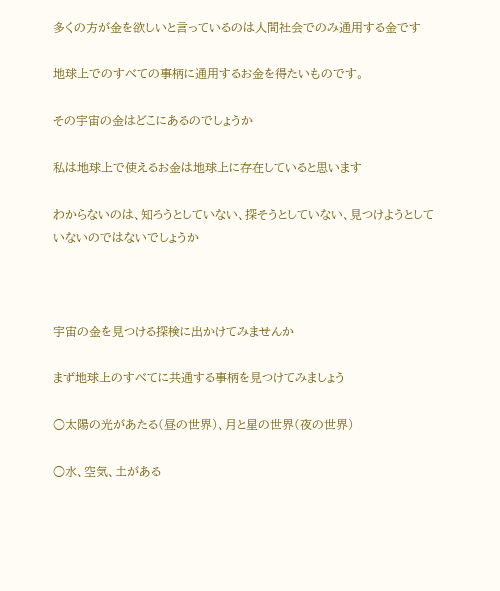多くの方が金を欲しいと言っているのは人間社会でのみ通用する金です

地球上でのすべての事柄に通用するお金を得たいものです。

その宇宙の金はどこにあるのでしょうか

私は地球上で使えるお金は地球上に存在していると思います

わからないのは、知ろうとしていない、探そうとしていない、見つけようとしていないのではないでしょうか



宇宙の金を見つける探検に出かけてみませんか

まず地球上のすべてに共通する事柄を見つけてみましょう

○太陽の光があたる(昼の世界)、月と星の世界(夜の世界)

○水、空気、土がある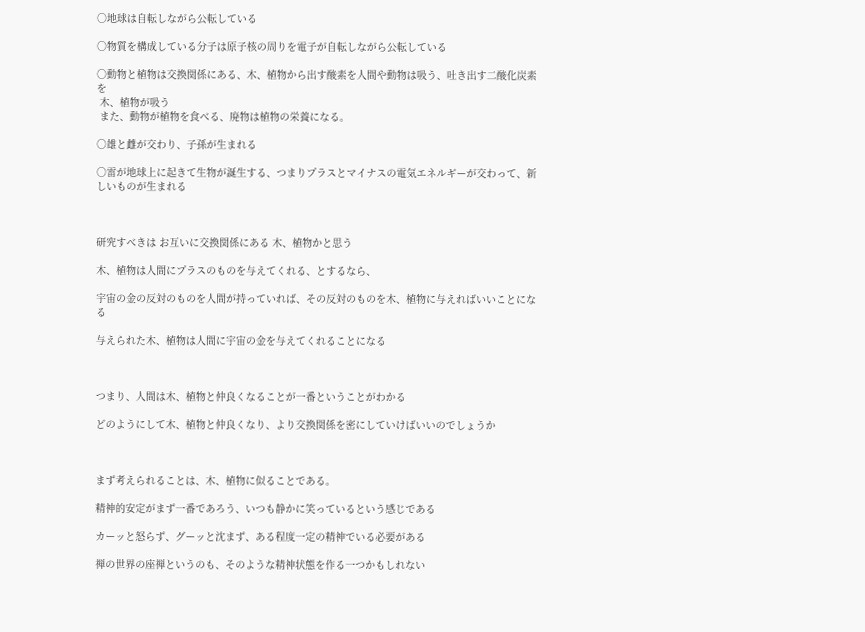○地球は自転しながら公転している

○物質を構成している分子は原子核の周りを電子が自転しながら公転している

○動物と植物は交換関係にある、木、植物から出す酸素を人間や動物は吸う、吐き出す二酸化炭素を
 木、植物が吸う
 また、動物が植物を食べる、廃物は植物の栄養になる。

○雄と雌が交わり、子孫が生まれる

○雷が地球上に起きて生物が誕生する、つまりプラスとマイナスの電気エネルギーが交わって、新しいものが生まれる



研究すべきは お互いに交換関係にある 木、植物かと思う

木、植物は人間にプラスのものを与えてくれる、とするなら、

宇宙の金の反対のものを人間が持っていれば、その反対のものを木、植物に与えればいいことになる

与えられた木、植物は人間に宇宙の金を与えてくれることになる



つまり、人間は木、植物と仲良くなることが一番ということがわかる

どのようにして木、植物と仲良くなり、より交換関係を密にしていけばいいのでしょうか



まず考えられることは、木、植物に似ることである。

精神的安定がまず一番であろう、いつも静かに笑っているという感じである

カーッと怒らず、グーッと沈まず、ある程度一定の精神でいる必要がある

禅の世界の座禅というのも、そのような精神状態を作る一つかもしれない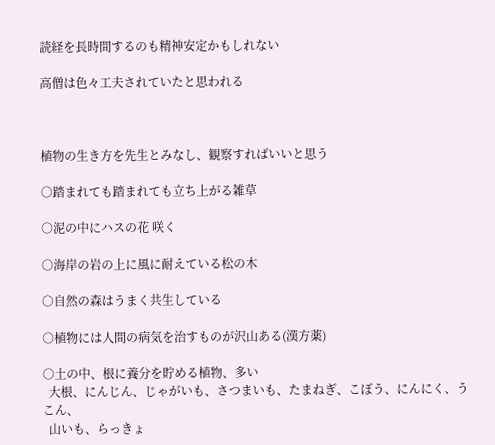読経を長時間するのも精神安定かもしれない

高僧は色々工夫されていたと思われる



植物の生き方を先生とみなし、観察すればいいと思う

○踏まれても踏まれても立ち上がる雑草

○泥の中にハスの花 咲く

○海岸の岩の上に風に耐えている松の木

○自然の森はうまく共生している

○植物には人間の病気を治すものが沢山ある(漢方薬)

○土の中、根に養分を貯める植物、多い
  大根、にんじん、じゃがいも、さつまいも、たまねぎ、こぼう、にんにく、うこん、
  山いも、らっきょ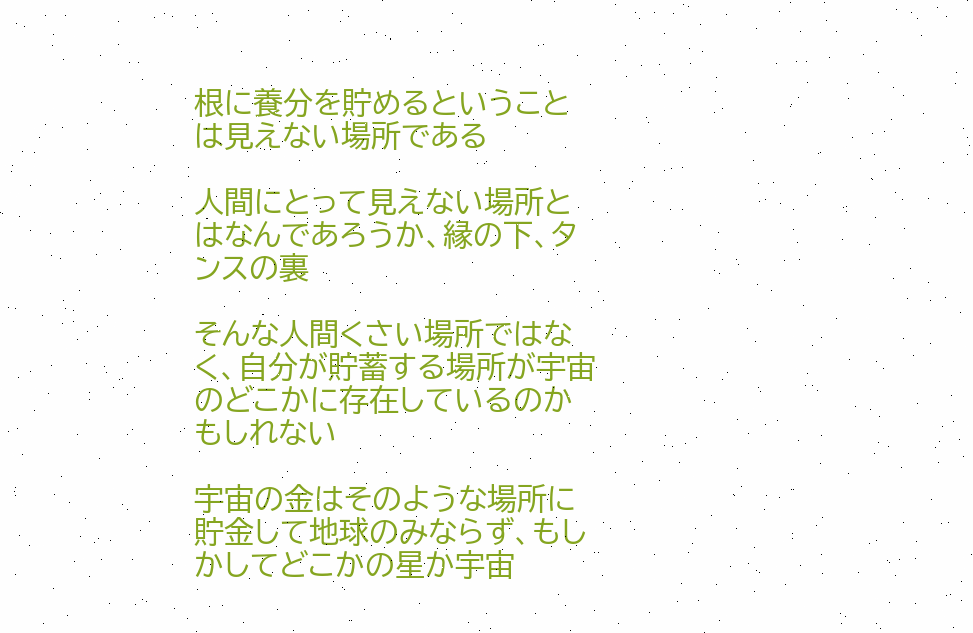根に養分を貯めるということは見えない場所である

人間にとって見えない場所とはなんであろうか、縁の下、タンスの裏

そんな人間くさい場所ではなく、自分が貯蓄する場所が宇宙のどこかに存在しているのかもしれない

宇宙の金はそのような場所に貯金して地球のみならず、もしかしてどこかの星か宇宙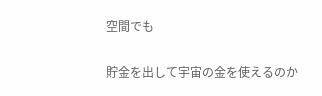空間でも

貯金を出して宇宙の金を使えるのか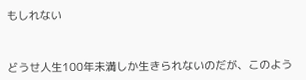もしれない



どうせ人生100年未満しか生きられないのだが、このよう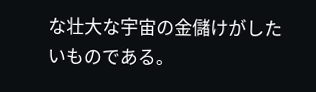な壮大な宇宙の金儲けがしたいものである。